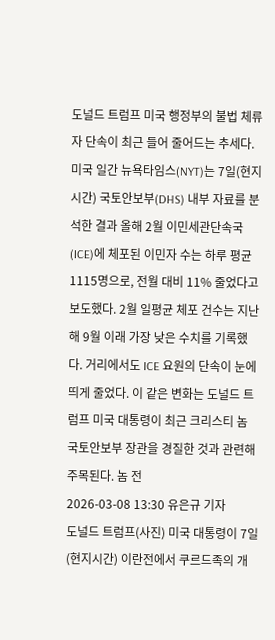도널드 트럼프 미국 행정부의 불법 체류자 단속이 최근 들어 줄어드는 추세다. 미국 일간 뉴욕타임스(NYT)는 7일(현지시간) 국토안보부(DHS) 내부 자료를 분석한 결과 올해 2월 이민세관단속국(ICE)에 체포된 이민자 수는 하루 평균 1115명으로, 전월 대비 11% 줄었다고 보도했다. 2월 일평균 체포 건수는 지난해 9월 이래 가장 낮은 수치를 기록했다. 거리에서도 ICE 요원의 단속이 눈에 띄게 줄었다. 이 같은 변화는 도널드 트럼프 미국 대통령이 최근 크리스티 놈 국토안보부 장관을 경질한 것과 관련해 주목된다. 놈 전
2026-03-08 13:30 유은규 기자
도널드 트럼프(사진) 미국 대통령이 7일(현지시간) 이란전에서 쿠르드족의 개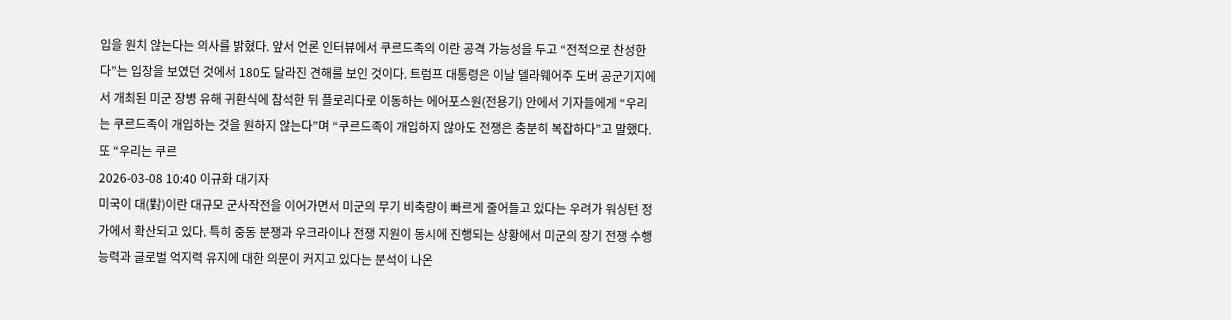입을 원치 않는다는 의사를 밝혔다. 앞서 언론 인터뷰에서 쿠르드족의 이란 공격 가능성을 두고 “전적으로 찬성한다”는 입장을 보였던 것에서 180도 달라진 견해를 보인 것이다. 트럼프 대통령은 이날 델라웨어주 도버 공군기지에서 개최된 미군 장병 유해 귀환식에 참석한 뒤 플로리다로 이동하는 에어포스원(전용기) 안에서 기자들에게 “우리는 쿠르드족이 개입하는 것을 원하지 않는다”며 “쿠르드족이 개입하지 않아도 전쟁은 충분히 복잡하다”고 말했다. 또 “우리는 쿠르
2026-03-08 10:40 이규화 대기자
미국이 대(對)이란 대규모 군사작전을 이어가면서 미군의 무기 비축량이 빠르게 줄어들고 있다는 우려가 워싱턴 정가에서 확산되고 있다. 특히 중동 분쟁과 우크라이나 전쟁 지원이 동시에 진행되는 상황에서 미군의 장기 전쟁 수행 능력과 글로벌 억지력 유지에 대한 의문이 커지고 있다는 분석이 나온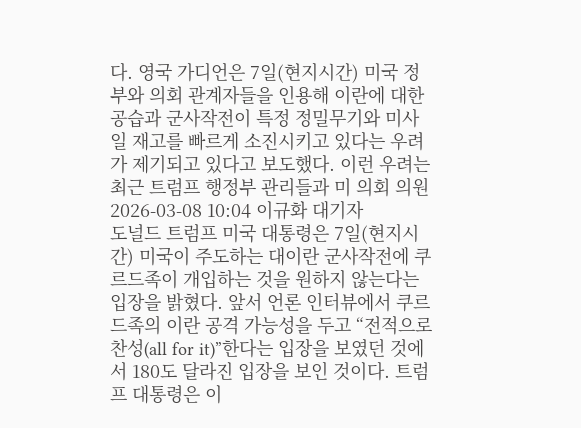다. 영국 가디언은 7일(현지시간) 미국 정부와 의회 관계자들을 인용해 이란에 대한 공습과 군사작전이 특정 정밀무기와 미사일 재고를 빠르게 소진시키고 있다는 우려가 제기되고 있다고 보도했다. 이런 우려는 최근 트럼프 행정부 관리들과 미 의회 의원
2026-03-08 10:04 이규화 대기자
도널드 트럼프 미국 대통령은 7일(현지시간) 미국이 주도하는 대이란 군사작전에 쿠르드족이 개입하는 것을 원하지 않는다는 입장을 밝혔다. 앞서 언론 인터뷰에서 쿠르드족의 이란 공격 가능성을 두고 “전적으로 찬성(all for it)”한다는 입장을 보였던 것에서 180도 달라진 입장을 보인 것이다. 트럼프 대통령은 이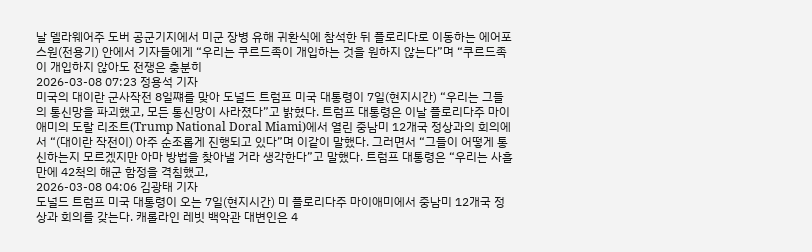날 델라웨어주 도버 공군기지에서 미군 장병 유해 귀환식에 참석한 뒤 플로리다로 이동하는 에어포스원(전용기) 안에서 기자들에게 “우리는 쿠르드족이 개입하는 것을 원하지 않는다”며 “쿠르드족이 개입하지 않아도 전쟁은 충분히
2026-03-08 07:23 정용석 기자
미국의 대이란 군사작전 8일쨰를 맞아 도널드 트럼프 미국 대통령이 7일(현지시간) “우리는 그들의 통신망을 파괴했고, 모든 통신망이 사라졌다”고 밝혔다. 트럼프 대통령은 이날 플로리다주 마이애미의 도랄 리조트(Trump National Doral Miami)에서 열린 중남미 12개국 정상과의 회의에서 “(대이란 작전이) 아주 순조롭게 진행되고 있다”며 이같이 말했다. 그러면서 “그들이 어떻게 통신하는지 모르겠지만 아마 방법을 찾아낼 거라 생각한다”고 말했다. 트럼프 대통령은 “우리는 사흘 만에 42척의 해군 함정을 격침했고,
2026-03-08 04:06 김광태 기자
도널드 트럼프 미국 대통령이 오는 7일(현지시간) 미 플로리다주 마이애미에서 중남미 12개국 정상과 회의를 갖는다. 캐롤라인 레빗 백악관 대변인은 4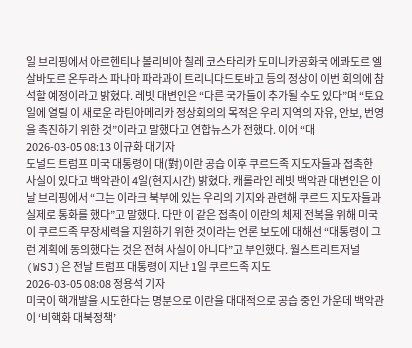일 브리핑에서 아르헨티나 볼리비아 칠레 코스타리카 도미니카공화국 에콰도르 엘살바도르 온두라스 파나마 파라과이 트리니다드토바고 등의 정상이 이번 회의에 참석할 예정이라고 밝혔다. 레빗 대변인은 “다른 국가들이 추가될 수도 있다”며 “토요일에 열릴 이 새로운 라틴아메리카 정상회의의 목적은 우리 지역의 자유, 안보, 번영을 촉진하기 위한 것”이라고 말했다고 연합뉴스가 전했다. 이어 “대
2026-03-05 08:13 이규화 대기자
도널드 트럼프 미국 대통령이 대(對)이란 공습 이후 쿠르드족 지도자들과 접촉한 사실이 있다고 백악관이 4일(현지시간) 밝혔다. 캐롤라인 레빗 백악관 대변인은 이날 브리핑에서 “그는 이라크 북부에 있는 우리의 기지와 관련해 쿠르드 지도자들과 실제로 통화를 했다”고 말했다. 다만 이 같은 접촉이 이란의 체제 전복을 위해 미국이 쿠르드족 무장세력을 지원하기 위한 것이라는 언론 보도에 대해선 “대통령이 그런 계획에 동의했다는 것은 전혀 사실이 아니다”고 부인했다. 월스트리트저널(WSJ)은 전날 트럼프 대통령이 지난 1일 쿠르드족 지도
2026-03-05 08:08 정용석 기자
미국이 핵개발을 시도한다는 명분으로 이란을 대대적으로 공습 중인 가운데 백악관이 ‘비핵화 대북정책’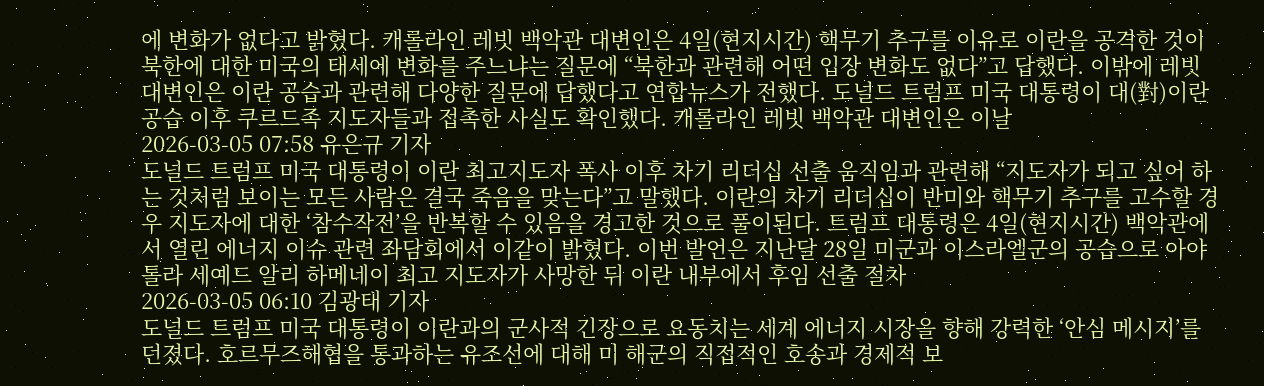에 변화가 없다고 밝혔다. 캐롤라인 레빗 백악관 대변인은 4일(현지시간) 핵무기 추구를 이유로 이란을 공격한 것이 북한에 대한 미국의 태세에 변화를 주느냐는 질문에 “북한과 관련해 어떤 입장 변화도 없다”고 답했다. 이밖에 레빗 대변인은 이란 공습과 관련해 다양한 질문에 답했다고 연합뉴스가 전했다. 도널드 트럼프 미국 대통령이 대(對)이란 공습 이후 쿠르드족 지도자들과 접촉한 사실도 확인했다. 캐롤라인 레빗 백악관 대변인은 이날
2026-03-05 07:58 유은규 기자
도널드 트럼프 미국 대통령이 이란 최고지도자 폭사 이후 차기 리더십 선출 움직임과 관련해 “지도자가 되고 싶어 하는 것처럼 보이는 모든 사람은 결국 죽음을 맞는다”고 말했다. 이란의 차기 리더십이 반미와 핵무기 추구를 고수할 경우 지도자에 대한 ‘참수작전’을 반복할 수 있음을 경고한 것으로 풀이된다. 트럼프 대통령은 4일(현지시간) 백악관에서 열린 에너지 이슈 관련 좌담회에서 이같이 밝혔다. 이번 발언은 지난달 28일 미군과 이스라엘군의 공습으로 아야톨라 세예드 알리 하메네이 최고 지도자가 사망한 뒤 이란 내부에서 후임 선출 절차
2026-03-05 06:10 김광태 기자
도널드 트럼프 미국 대통령이 이란과의 군사적 긴장으로 요동치는 세계 에너지 시장을 향해 강력한 ‘안심 메시지’를 던졌다. 호르무즈해협을 통과하는 유조선에 대해 미 해군의 직접적인 호송과 경제적 보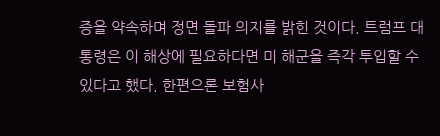증을 약속하며 정면 돌파 의지를 밝힌 것이다. 트럼프 대통령은 이 해상에 필요하다면 미 해군을 즉각 투입할 수 있다고 했다. 한편으론 보험사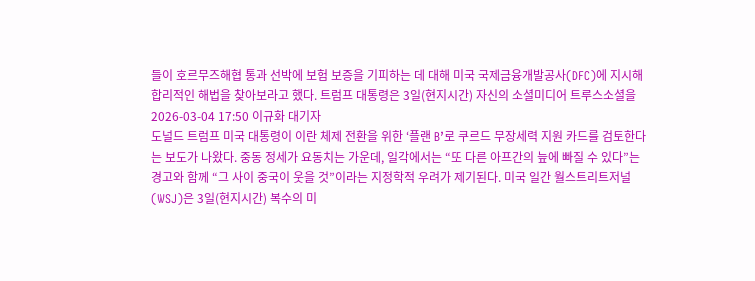들이 호르무즈해협 통과 선박에 보험 보증을 기피하는 데 대해 미국 국제금융개발공사(DFC)에 지시해 합리적인 해법을 찾아보라고 했다. 트럼프 대통령은 3일(현지시간) 자신의 소셜미디어 트루스소셜을
2026-03-04 17:50 이규화 대기자
도널드 트럼프 미국 대통령이 이란 체제 전환을 위한 ‘플랜 B’로 쿠르드 무장세력 지원 카드를 검토한다는 보도가 나왔다. 중동 정세가 요동치는 가운데, 일각에서는 “또 다른 아프간의 늪에 빠질 수 있다”는 경고와 함께 “그 사이 중국이 웃을 것”이라는 지정학적 우려가 제기된다. 미국 일간 월스트리트저널(WSJ)은 3일(현지시간) 복수의 미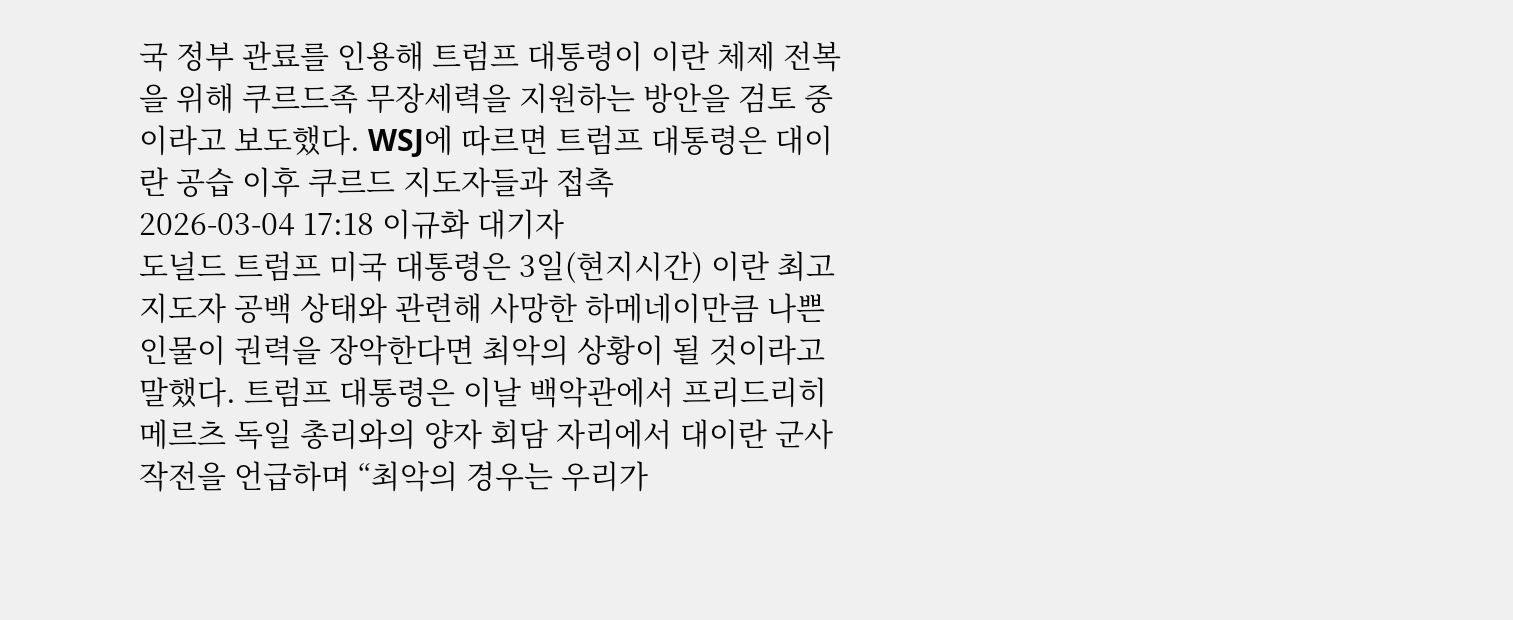국 정부 관료를 인용해 트럼프 대통령이 이란 체제 전복을 위해 쿠르드족 무장세력을 지원하는 방안을 검토 중이라고 보도했다. WSJ에 따르면 트럼프 대통령은 대이란 공습 이후 쿠르드 지도자들과 접촉
2026-03-04 17:18 이규화 대기자
도널드 트럼프 미국 대통령은 3일(현지시간) 이란 최고지도자 공백 상태와 관련해 사망한 하메네이만큼 나쁜 인물이 권력을 장악한다면 최악의 상황이 될 것이라고 말했다. 트럼프 대통령은 이날 백악관에서 프리드리히 메르츠 독일 총리와의 양자 회담 자리에서 대이란 군사작전을 언급하며 “최악의 경우는 우리가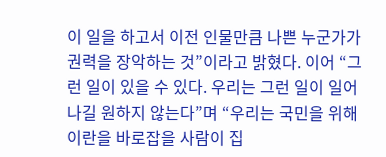이 일을 하고서 이전 인물만큼 나쁜 누군가가 권력을 장악하는 것”이라고 밝혔다. 이어 “그런 일이 있을 수 있다. 우리는 그런 일이 일어나길 원하지 않는다”며 “우리는 국민을 위해 이란을 바로잡을 사람이 집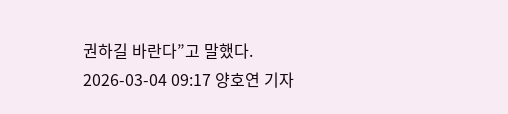권하길 바란다”고 말했다.
2026-03-04 09:17 양호연 기자